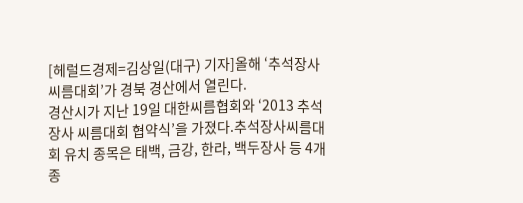[헤럴드경제=김상일(대구) 기자]올해 ‘추석장사 씨름대회’가 경북 경산에서 열린다.
경산시가 지난 19일 대한씨름협회와 ‘2013 추석장사 씨름대회 협약식’을 가졌다.추석장사씨름대회 유치 종목은 태백, 금강, 한라, 백두장사 등 4개 종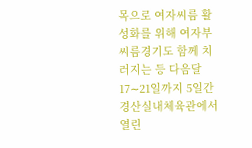목으로 여자씨름 활성화를 위해 여자부 씨름경기도 함께 치러지는 등 다음달 17∼21일까지 5일간 경산실내체육관에서 열린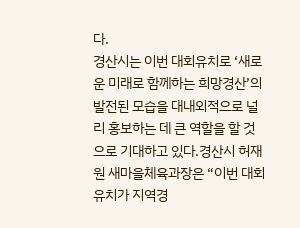다.
경산시는 이번 대회유치로 ‘새로운 미래로 함께하는 희망경산’의 발전된 모습을 대내외적으로 널리 홍보하는 데 큰 역할을 할 것으로 기대하고 있다.경산시 허재원 새마을체육과장은 “이번 대회 유치가 지역경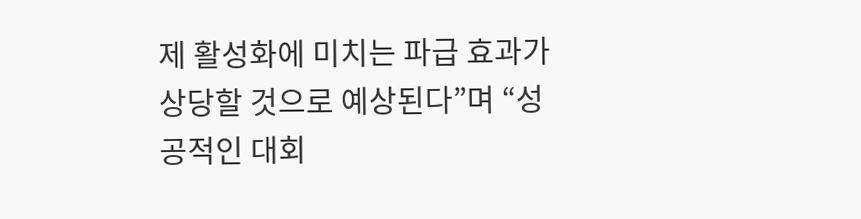제 활성화에 미치는 파급 효과가 상당할 것으로 예상된다”며 “성공적인 대회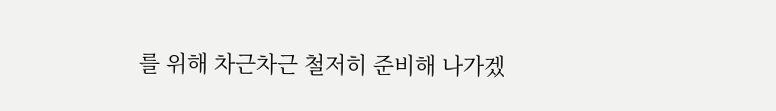를 위해 차근차근 철저히 준비해 나가겠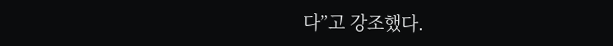다”고 강조했다.